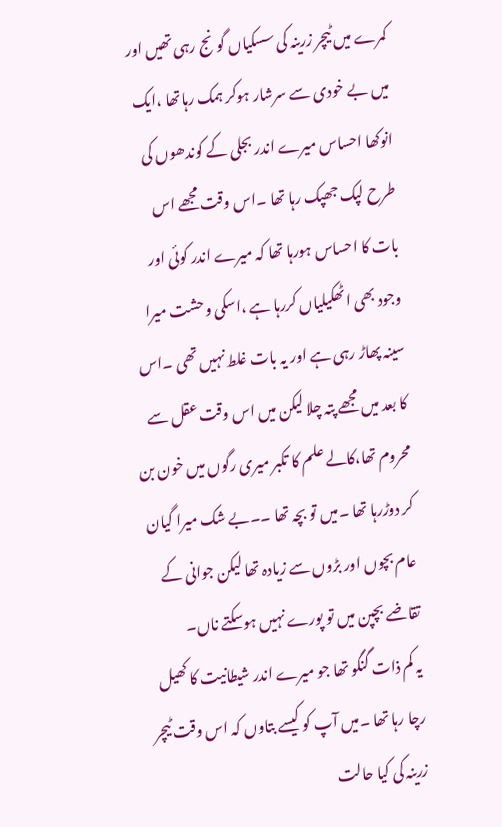کمرے میں ٹیچر زرینہ کی سسکیاں گونج رہی تھیں اور میں بے خودی سے سرشار ہوکر ہمک رہاتھا ،ایک انوکھا احساس میرے اندر بجلی کے کوندھوں کی طرح لپک جھپک رہا تھا ۔اس وقت مجھے اس بات کا احساس ہورہا تھا کہ میرے اندر کوئی اور وجود بھی اٹھکیلیاں کررہا ہے ،اسکی وحشت میرا سینہ پھاڑ رہی ہے اور یہ بات غلط نہیں تھی ۔اس کا بعد میں مجھے پتہ چلا لیکن میں اس وقت عقل سے محروم تھا،کالے علم کا تکبر میری رگوں میں خون بن کر دوڑرہا تھا ۔میں تو بچہ تھا ۔۔بے شک میرا گیان عام بچوں اور بڑوں سے زیادہ تھا لیکن جوانی کے تقاضے بچپن میں تو پورے نہیں ہوسکتے ناں۔
یہ کم ذات گنگو تھا جو میرے اندر شیطانیت کا کھیل رچا رہا تھا ۔میں آپ کو کیسے بتاوں کہ اس وقت ٹیچر زرینہ کی کیا حالت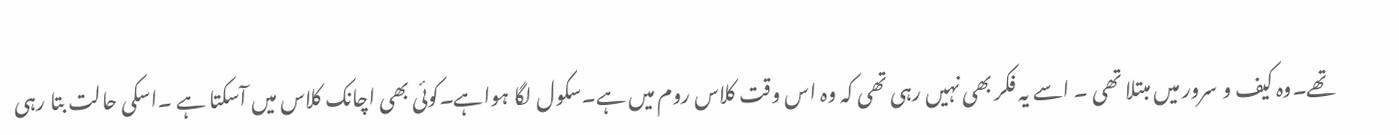تھے۔وہ کیف و سرور میں مبتلا تھی ۔ اسے یہ فکر بھی نہیں رہی تھی کہ وہ اس وقت کلاس روم میں ہے۔سکول لگا ہواہے۔کوئی بھی اچانک کلاس میں آسکتا ہے ۔اسکی حالت بتا رہی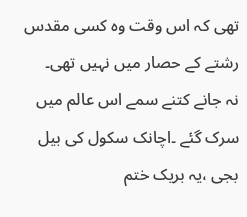تھی کہ اس وقت وہ کسی مقدس رشتے کے حصار میں نہیں تھی۔
نہ جانے کتنے سمے اس عالم میں سرک گئے ۔اچانک سکول کی بیل بجی ،یہ بریک ختم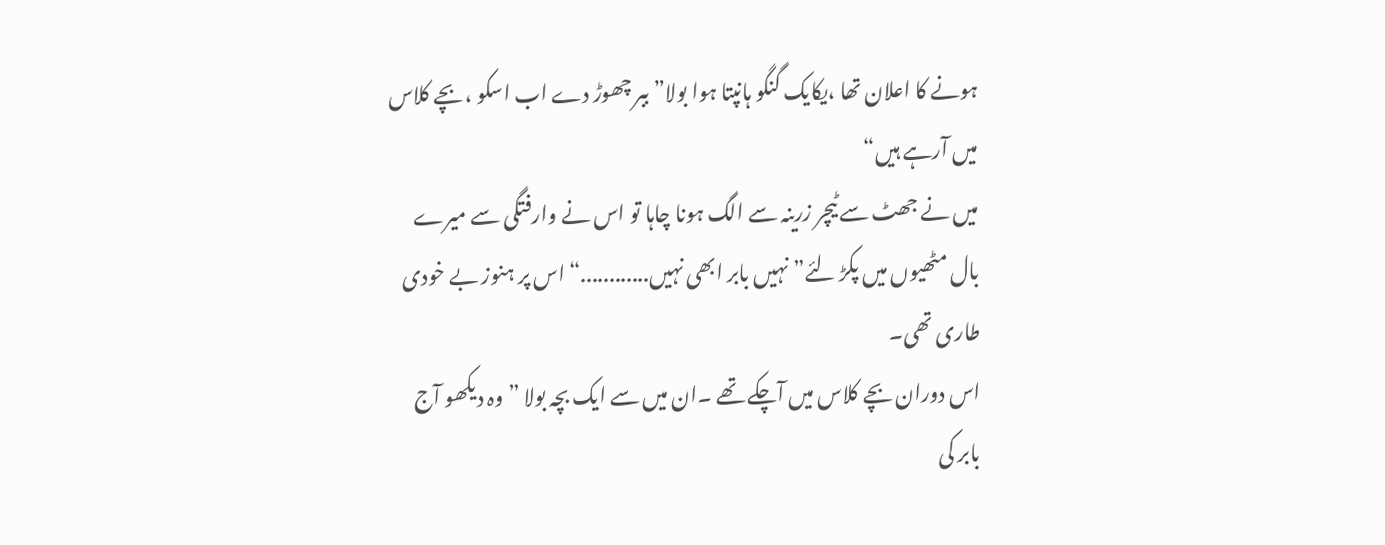ہونے کا اعلان تھا ،یکایک گنگو ہانپتا ہوا بولا” ببر چھوڑ دے اب اسکو ،بچے کلاس میں آرہے ہیں“
میں نے جھٹ سے ٹیچر زرینہ سے الگ ہونا چاہا تو اس نے وارفتگی سے میرے بال مٹھیوں میں پکڑ لئے” نہیں بابر ابھی نہیں............“ اس پر ہنوز بے خودی طاری تھی۔
اس دوران بچے کلاس میں آچکے تھے ۔ان میں سے ایک بچہ بولا ” وہ دیکھو آج بابر کی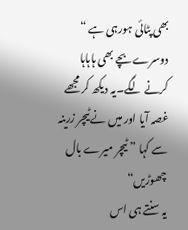بھی پٹائی ہورہی ہے “
دوسرے بچے بھی ہاہاہا کرنے لگے۔یہ دیکھ کر مجھے غصہ آیا اور میں نے ٹیچر زرینہ سے کہا ” ٹیچر میرے بال چھوڑیں“
یہ سنتے ہی اس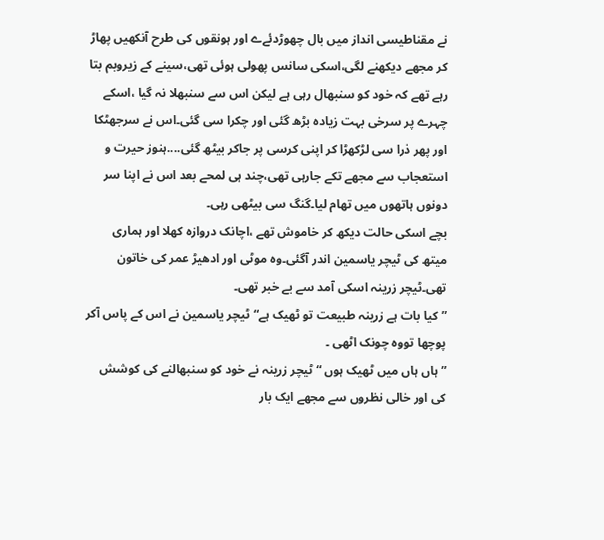نے مقناطیسی انداز میں بال چھوڑدئےے اور ہونقوں کی طرح آنکھیں پھاڑ کر مجھے دیکھنے لگی،اسکی سانس پھولی ہوئی تھی،سینے کے زیروبم بتا رہے تھے کہ خود کو سنبھال رہی ہے لیکن اس سے سنبھلا نہ گیا ،اسکے چہرے پر سرخی بہت زیادہ بڑھ گئی اور چکرا سی گئی۔اس نے سرجھٹکا اور پھر ذرا سی لڑکھڑا کر اپنی کرسی پر جاکر بیٹھ گئی....ہنوز حیرت و استعجاب سے مجھے تکے جارہی تھی،چند ہی لمحے بعد اس نے اپنا سر دونوں ہاتھوں میں تھام لیا۔گنگ سی بیٹھی رہی۔
بچے اسکی حالت دیکھ کر خاموش تھے ،اچانک دروازہ کھلا اور ہماری میتھ کی ٹیچر یاسمین اندر آگئی۔وہ موٹی اور ادھیڑ عمر کی خاتون تھی۔ٹیچر زرینہ اسکی آمد سے بے خبر تھی۔
”کیا بات ہے زرینہ طبیعت تو ٹھیک ہے“ٹیچر یاسمین نے اس کے پاس آکر پوچھا تووہ چونک اٹھی ۔
” ہاں ہاں میں ٹھیک ہوں “ ٹیچر زرینہ نے خود کو سنبھالنے کی کوشش کی اور خالی نظروں سے مجھے ایک بار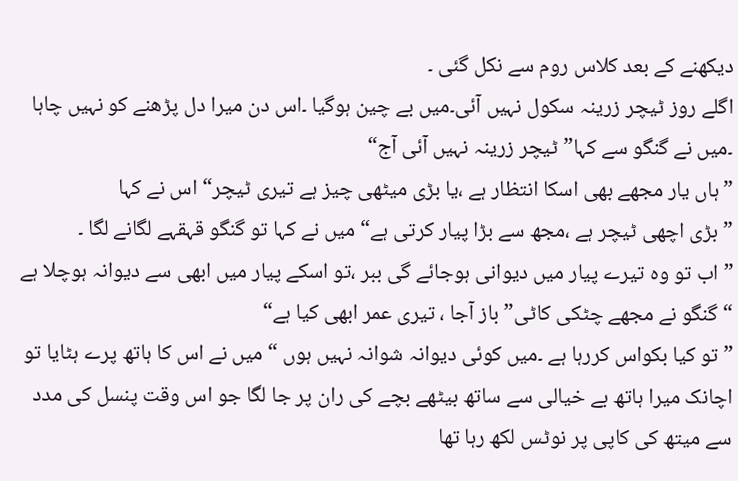دیکھنے کے بعد کلاس روم سے نکل گئی ۔
اگلے روز ٹیچر زرینہ سکول نہیں آئی۔میں بے چین ہوگیا ۔اس دن میرا دل پڑھنے کو نہیں چاہا ۔میں نے گنگو سے کہا” ٹیچر زرینہ نہیں آئی آج“
” ہاں یار مجھے بھی اسکا انتظار ہے ،یا بڑی میٹھی چیز ہے تیری ٹیچر“ اس نے کہا
” بڑی اچھی ٹیچر ہے ،مجھ سے بڑا پیار کرتی ہے“ میں نے کہا تو گنگو قہقہے لگانے لگا ۔
” اب تو وہ تیرے پیار میں دیوانی ہوجائے گی ببر ،تو اسکے پیار میں ابھی سے دیوانہ ہوچلا ہے “گنگو نے مجھے چٹکی کاٹی” باز آجا ، تیری عمر ابھی کیا ہے“
” تو کیا بکواس کررہا ہے ۔میں کوئی دیوانہ شوانہ نہیں ہوں “ میں نے اس کا ہاتھ پرے ہٹایا تو اچانک میرا ہاتھ بے خیالی سے ساتھ بیٹھے بچے کی ران پر جا لگا جو اس وقت پنسل کی مدد سے میتھ کی کاپی پر نوٹس لکھ رہا تھا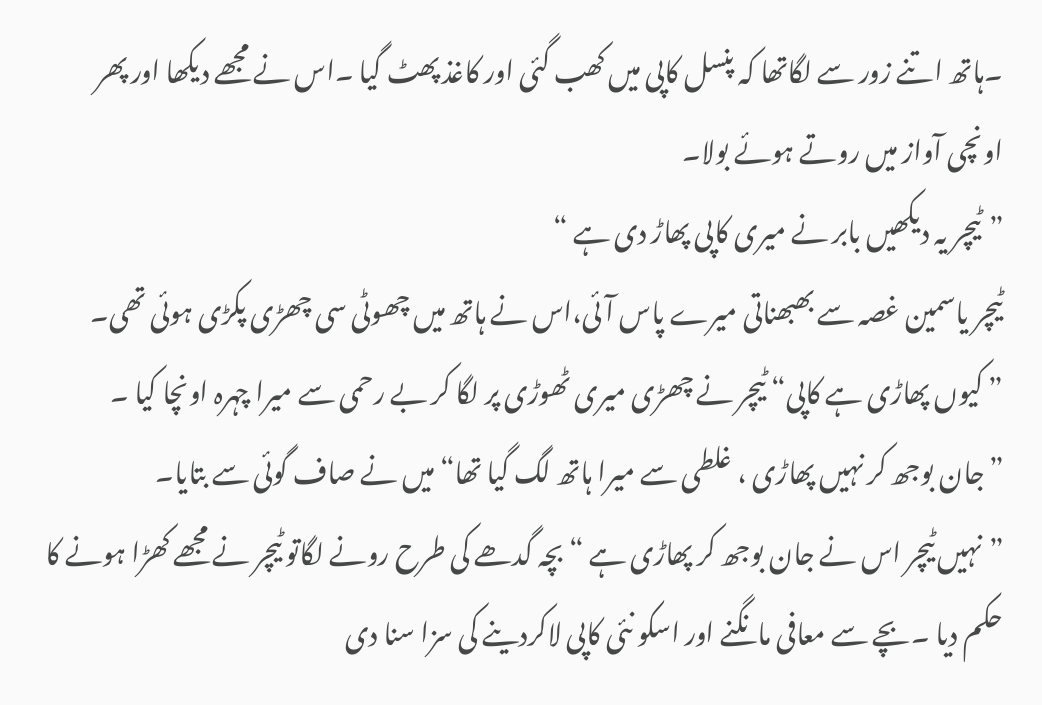۔ہاتھ اتنے زور سے لگاتھا کہ پنسل کاپی میں کھب گئی اور کاغذ پھٹ گیا ۔اس نے مجھے دیکھا اور پھر اونچی آواز میں روتے ہوئے بولا۔
”ٹیچر یہ دیکھیں بابر نے میری کاپی پھاڑ دی ہے “
ٹیچر یاسمین غصہ سے بھبھناتی میرے پاس آئی،اس نے ہاتھ میں چھوٹی سی چھڑی پکڑی ہوئی تھی۔
” کیوں پھاڑی ہے کاپی“ ٹیچر نے چھڑی میری ٹھوڑی پر لگا کر بے رحمی سے میرا چہرہ اونچا کیا ۔
”جان بوجھ کر نہیں پھاڑی ، غلطی سے میرا ہاتھ لگ گیا تھا“ میں نے صاف گوئی سے بتایا۔
”نہیں ٹیچر اس نے جان بوجھ کر پھاڑی ہے “ بچہ گدھے کی طرح رونے لگاتو ٹیچر نے مجھے کھڑا ہونے کا حکم دیا ۔بچے سے معافی مانگنے اور اسکو نئی کاپی لاکردینے کی سزا سنا دی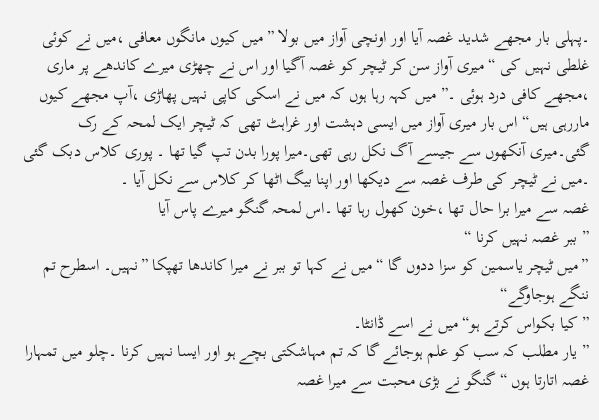۔پہلی بار مجھے شدید غصہ آیا اور اونچی آواز میں بولا ”میں کیوں مانگوں معافی ،میں نے کوئی غلطی نہیں کی “ میری آواز سن کر ٹیچر کو غصہ آگیا اور اس نے چھڑی میرے کاندھے پر ماری ،مجھے کافی درد ہوئی ۔” میں کہہ رہا ہوں کہ میں نے اسکی کاپی نہیں پھاڑی ،آپ مجھے کیوں ماررہی ہیں“ اس بار میری آواز میں ایسی دہشت اور غراہٹ تھی کہ ٹیچر ایک لمحہ کے رک گئی۔میری آنکھوں سے جیسے آگ نکل رہی تھی۔میرا پورا بدن تپ گیا تھا ۔ پوری کلاس دبک گئی ۔میں نے ٹیچر کی طرف غصہ سے دیکھا اور اپنا بیگ اٹھا کر کلاس سے نکل آیا ۔
غصہ سے میرا برا حال تھا ،خون کھول رہا تھا ۔اس لمحہ گنگو میرے پاس آیا
” ببر غصہ نہیں کرنا “
”میں ٹیچر یاسمین کو سزا ددوں گا “ میں نے کہا تو ببر نے میرا کاندھا تھپکا ”نہیں۔ اسطرح تم ننگے ہوجاوگے“
” کیا بکواس کرتے ہو“میں نے اسے ڈانٹا۔
” یار مطلب کہ سب کو علم ہوجائے گا کہ تم مہاشکتی بچے ہو اور ایسا نہیں کرنا ۔چلو میں تمہارا غصہ اتارتا ہوں “ گنگو نے بڑی محبت سے میرا غصہ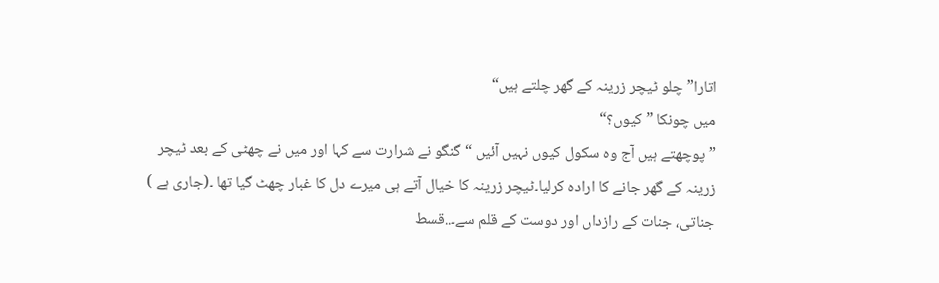اتارا” چلو ٹیچر زرینہ کے گھر چلتے ہیں“
میں چونکا ” کیوں؟“
”پوچھتے ہیں آج وہ سکول کیوں نہیں آئیں “گنگو نے شرارت سے کہا اور میں نے چھٹی کے بعد ٹیچر زرینہ کے گھر جانے کا ارادہ کرلیا۔ٹیچر زرینہ کا خیال آتے ہی میرے دل کا غبار چھٹ گیا تھا ۔(جاری ہے )
جناتی، جنات کے رازداں اور دوست کے قلم سے۔..قسط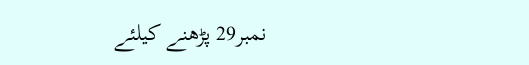نمبر29 پڑھنے کیلئے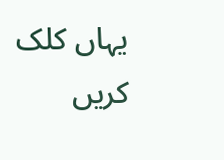یہاں کلک کریں